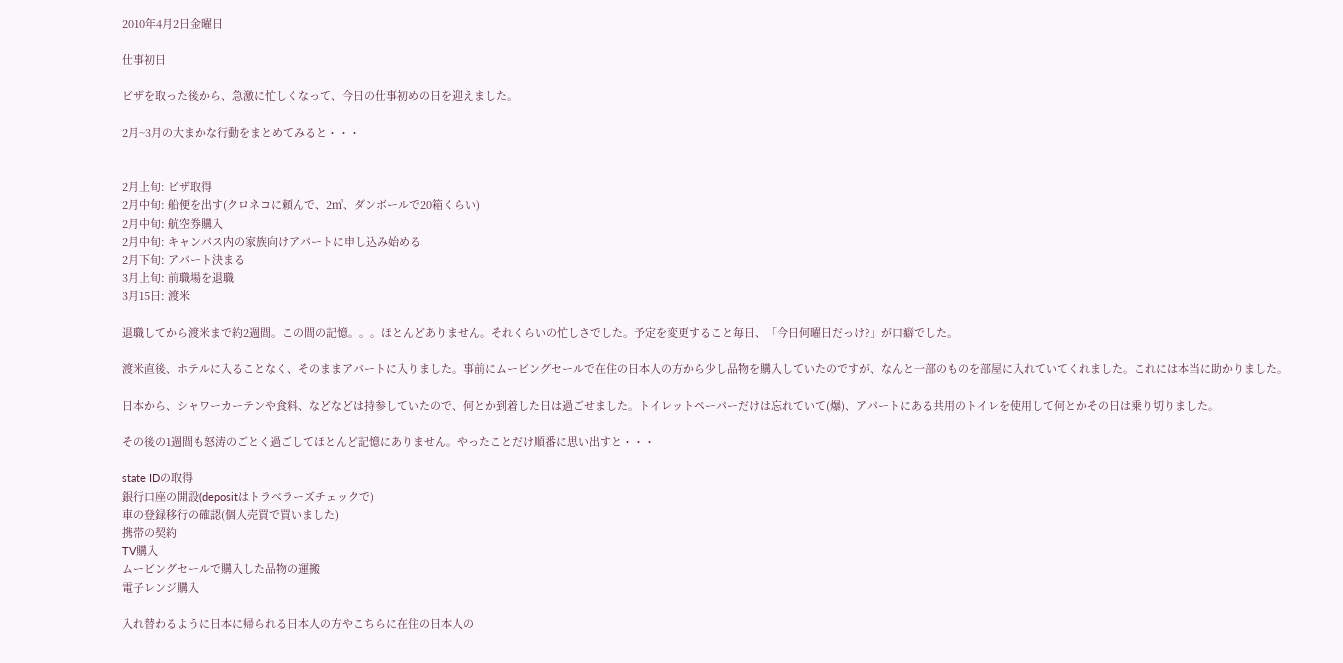2010年4月2日金曜日

仕事初日

ビザを取った後から、急激に忙しくなって、今日の仕事初めの日を迎えました。

2月~3月の大まかな行動をまとめてみると・・・


2月上旬: ビザ取得
2月中旬: 船便を出す(クロネコに頼んで、2㎥、ダンボールで20箱くらい)
2月中旬: 航空券購入
2月中旬: キャンパス内の家族向けアパートに申し込み始める
2月下旬: アパート決まる
3月上旬: 前職場を退職
3月15日: 渡米

退職してから渡米まで約2週間。この間の記憶。。。ほとんどありません。それくらいの忙しさでした。予定を変更すること毎日、「今日何曜日だっけ?」が口癖でした。

渡米直後、ホテルに入ることなく、そのままアパートに入りました。事前にムービングセールで在住の日本人の方から少し品物を購入していたのですが、なんと一部のものを部屋に入れていてくれました。これには本当に助かりました。

日本から、シャワーカーテンや食料、などなどは持参していたので、何とか到着した日は過ごせました。トイレットペーパーだけは忘れていて(爆)、アパートにある共用のトイレを使用して何とかその日は乗り切りました。

その後の1週間も怒涛のごとく過ごしてほとんど記憶にありません。やったことだけ順番に思い出すと・・・

state IDの取得
銀行口座の開設(depositはトラベラーズチェックで)
車の登録移行の確認(個人売買で買いました)
携帯の契約
TV購入
ムービングセールで購入した品物の運搬
電子レンジ購入

入れ替わるように日本に帰られる日本人の方やこちらに在住の日本人の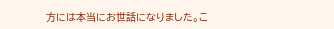方には本当にお世話になりました。こ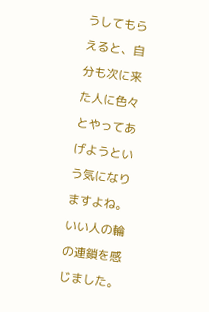うしてもらえると、自分も次に来た人に色々とやってあげようという気になりますよね。いい人の輪の連鎖を感じました。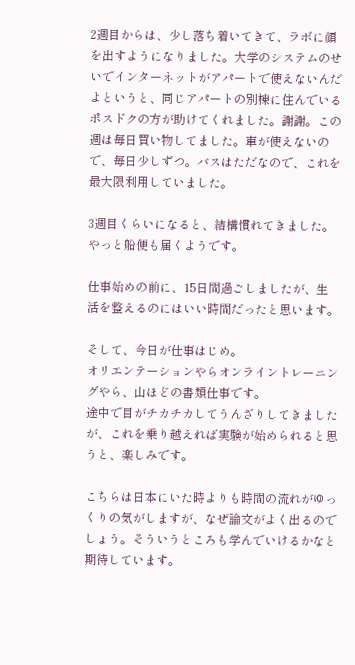2週目からは、少し落ち着いてきて、ラボに顔を出すようになりました。大学のシステムのせいでインターネットがアパートで使えないんだよというと、同じアパートの別棟に住んでいるポスドクの方が助けてくれました。謝謝。この週は毎日買い物してました。車が使えないので、毎日少しずつ。バスはただなので、これを最大限利用していました。

3週目くらいになると、結構慣れてきました。やっと船便も届くようです。

仕事始めの前に、15日間過ごしましたが、生活を整えるのにはいい時間だったと思います。

そして、今日が仕事はじめ。
オリエンテーションやらオンライントレーニングやら、山ほどの書類仕事です。
途中で目がチカチカしてうんざりしてきましたが、これを乗り越えれば実験が始められると思うと、楽しみです。

こちらは日本にいた時よりも時間の流れがゆっくりの気がしますが、なぜ論文がよく出るのでしょう。そういうところも学んでいけるかなと期待しています。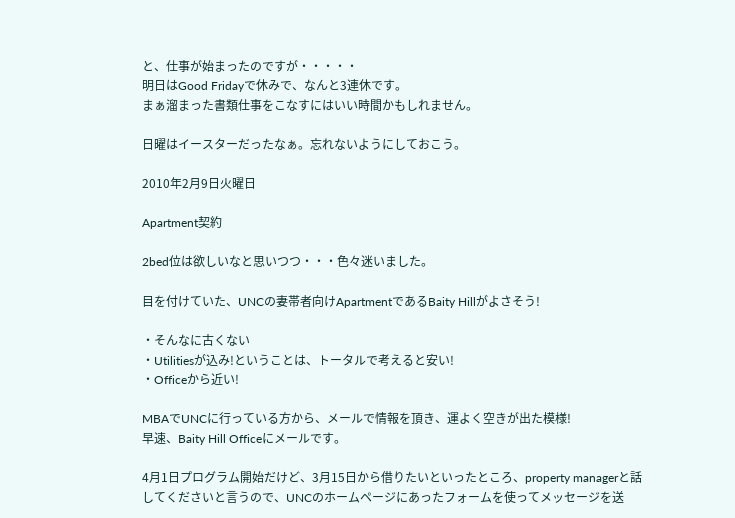と、仕事が始まったのですが・・・・・
明日はGood Fridayで休みで、なんと3連休です。
まぁ溜まった書類仕事をこなすにはいい時間かもしれません。

日曜はイースターだったなぁ。忘れないようにしておこう。

2010年2月9日火曜日

Apartment契約

2bed位は欲しいなと思いつつ・・・色々迷いました。

目を付けていた、UNCの妻帯者向けApartmentであるBaity Hillがよさそう!

・そんなに古くない
・Utilitiesが込み!ということは、トータルで考えると安い!
・Officeから近い!

MBAでUNCに行っている方から、メールで情報を頂き、運よく空きが出た模様!
早速、Baity Hill Officeにメールです。

4月1日プログラム開始だけど、3月15日から借りたいといったところ、property managerと話してくださいと言うので、UNCのホームページにあったフォームを使ってメッセージを送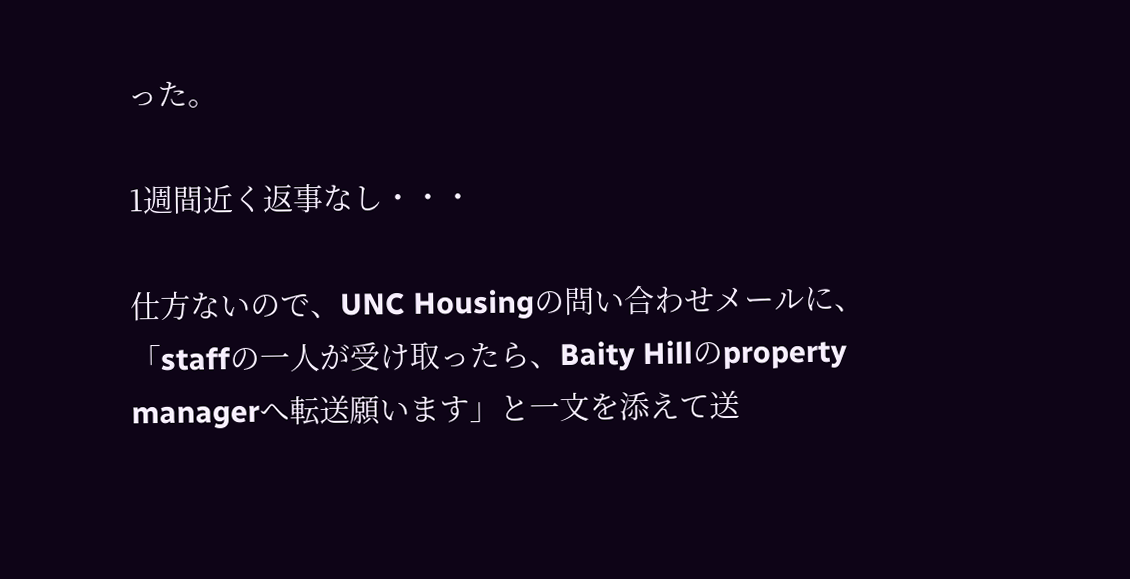った。

1週間近く返事なし・・・

仕方ないので、UNC Housingの問い合わせメールに、「staffの一人が受け取ったら、Baity Hillのproperty managerへ転送願います」と一文を添えて送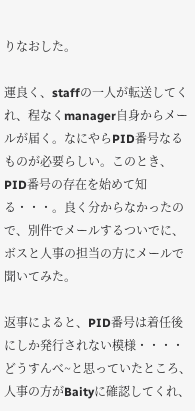りなおした。

運良く、staffの一人が転送してくれ、程なくmanager自身からメールが届く。なにやらPID番号なるものが必要らしい。このとき、PID番号の存在を始めて知る・・・。良く分からなかったので、別件でメールするついでに、ボスと人事の担当の方にメールで聞いてみた。

返事によると、PID番号は着任後にしか発行されない模様・・・・どうすんべ~と思っていたところ、人事の方がBaityに確認してくれ、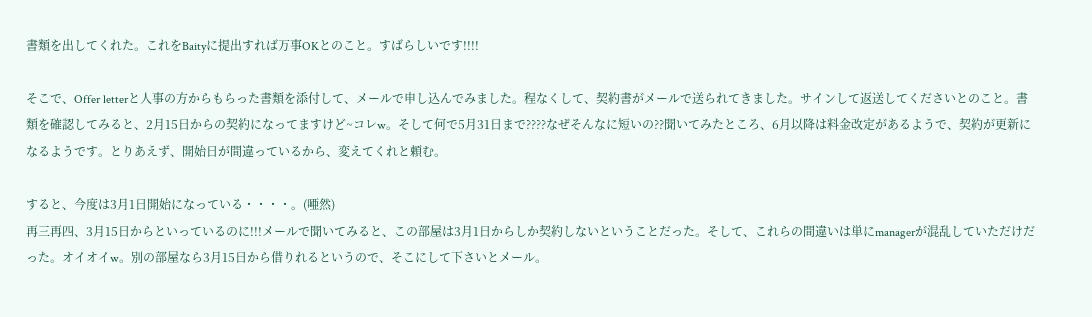書類を出してくれた。これをBaityに提出すれば万事OKとのこと。すばらしいです!!!!

そこで、Offer letterと人事の方からもらった書類を添付して、メールで申し込んでみました。程なくして、契約書がメールで送られてきました。サインして返送してくださいとのこと。書類を確認してみると、2月15日からの契約になってますけど~コレw。そして何で5月31日まで????なぜそんなに短いの??聞いてみたところ、6月以降は料金改定があるようで、契約が更新になるようです。とりあえず、開始日が間違っているから、変えてくれと頼む。

すると、今度は3月1日開始になっている・・・・。(唖然)
再三再四、3月15日からといっているのに!!!メールで聞いてみると、この部屋は3月1日からしか契約しないということだった。そして、これらの間違いは単にmanagerが混乱していただけだった。オイオイw。別の部屋なら3月15日から借りれるというので、そこにして下さいとメール。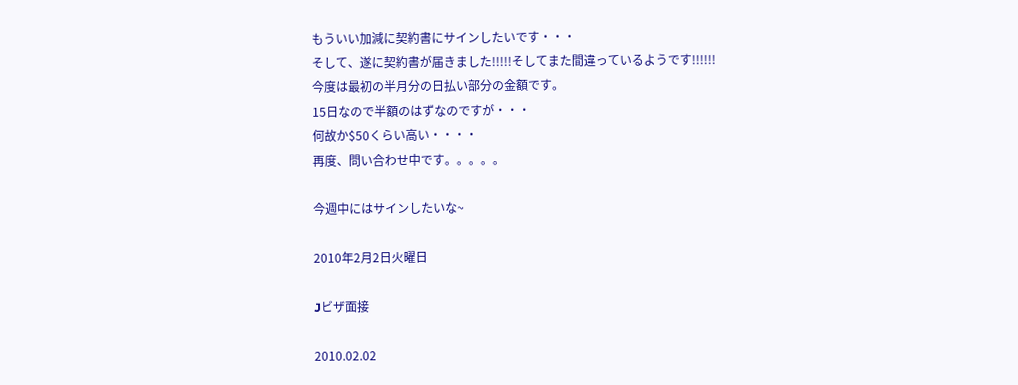もういい加減に契約書にサインしたいです・・・
そして、遂に契約書が届きました!!!!!そしてまた間違っているようです!!!!!!
今度は最初の半月分の日払い部分の金額です。
15日なので半額のはずなのですが・・・
何故か$50くらい高い・・・・
再度、問い合わせ中です。。。。。

今週中にはサインしたいな~

2010年2月2日火曜日

Jビザ面接

2010.02.02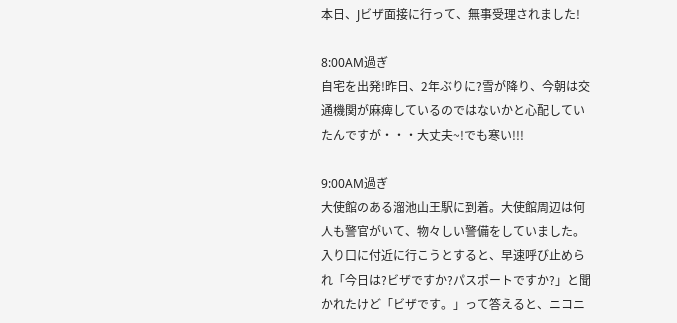本日、Jビザ面接に行って、無事受理されました!

8:00AM過ぎ
自宅を出発!昨日、2年ぶりに?雪が降り、今朝は交通機関が麻痺しているのではないかと心配していたんですが・・・大丈夫~!でも寒い!!!

9:00AM過ぎ
大使館のある溜池山王駅に到着。大使館周辺は何人も警官がいて、物々しい警備をしていました。入り口に付近に行こうとすると、早速呼び止められ「今日は?ビザですか?パスポートですか?」と聞かれたけど「ビザです。」って答えると、ニコニ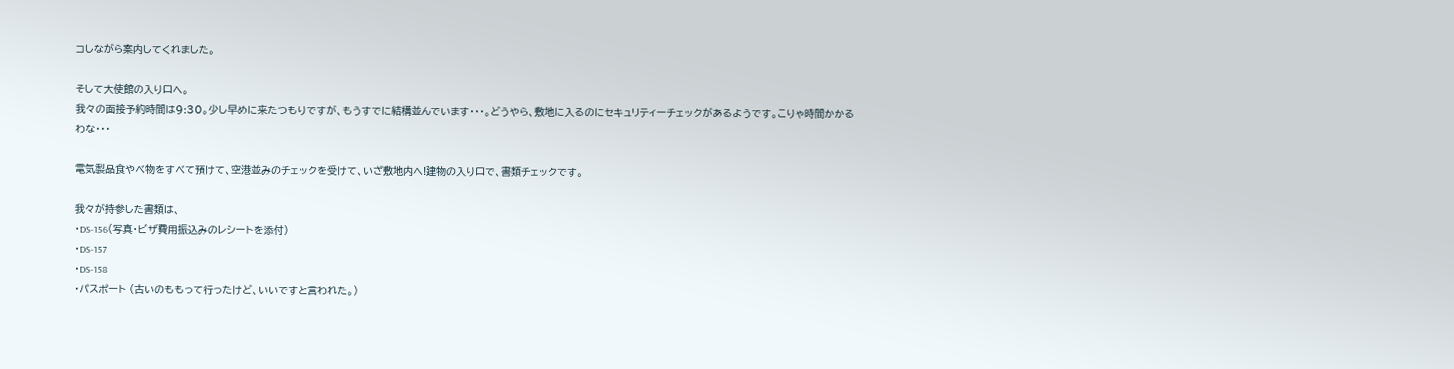コしながら案内してくれました。

そして大使館の入り口へ。
我々の面接予約時間は9:30。少し早めに来たつもりですが、もうすでに結構並んでいます・・・。どうやら、敷地に入るのにセキュリティーチェックがあるようです。こりゃ時間かかるわな・・・

電気製品食やべ物をすべて預けて、空港並みのチェックを受けて、いざ敷地内へ!建物の入り口で、書類チェックです。

我々が持参した書類は、
・DS-156(写真・ビザ費用振込みのレシートを添付)
・DS-157
・DS-158
・パスポート (古いのももって行ったけど、いいですと言われた。)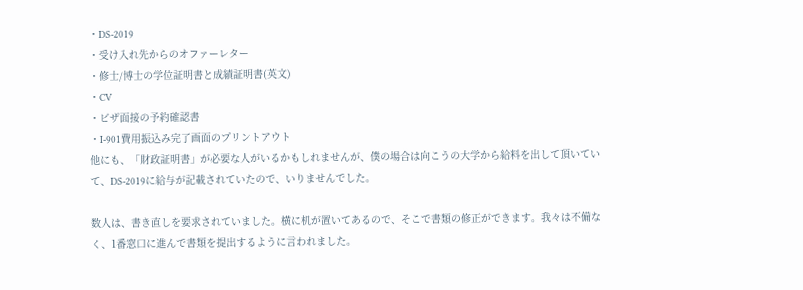・DS-2019
・受け入れ先からのオファーレター
・修士/博士の学位証明書と成績証明書(英文)
・CV
・ビザ面接の予約確認書
・I-901費用振込み完了画面のプリントアウト
他にも、「財政証明書」が必要な人がいるかもしれませんが、僕の場合は向こうの大学から給料を出して頂いていて、DS-2019に給与が記載されていたので、いりませんでした。

数人は、書き直しを要求されていました。横に机が置いてあるので、そこで書類の修正ができます。我々は不備なく、1番窓口に進んで書類を提出するように言われました。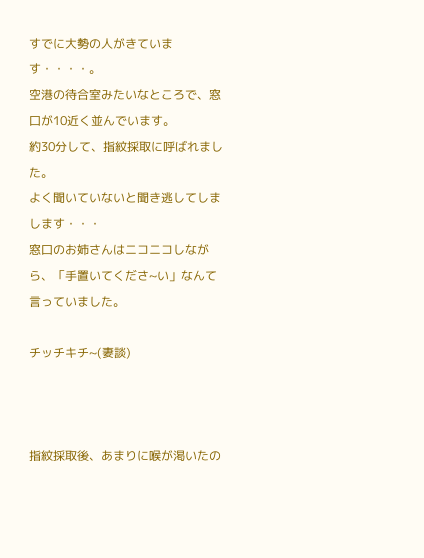すでに大勢の人がきています・・・・。
空港の待合室みたいなところで、窓口が10近く並んでいます。
約30分して、指紋採取に呼ばれました。
よく聞いていないと聞き逃してしまします・・・
窓口のお姉さんはニコニコしながら、「手置いてくださ~い」なんて言っていました。

チッチキチ~(妻談)



指紋採取後、あまりに喉が渇いたの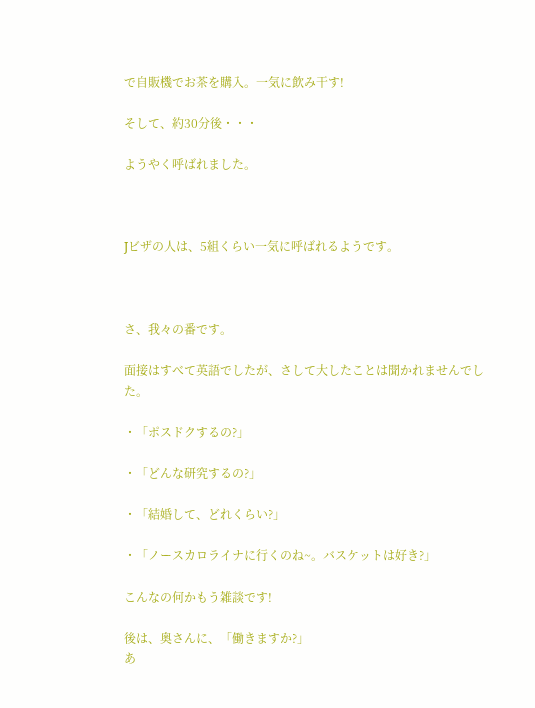で自販機でお茶を購入。一気に飲み干す!

そして、約30分後・・・

ようやく呼ばれました。



Jビザの人は、5組くらい一気に呼ばれるようです。



さ、我々の番です。

面接はすべて英語でしたが、さして大したことは聞かれませんでした。

・「ポスドクするの?」

・「どんな研究するの?」

・「結婚して、どれくらい?」

・「ノースカロライナに行くのね~。バスケットは好き?」

こんなの何かもう雑談です!

後は、奥さんに、「働きますか?」
あ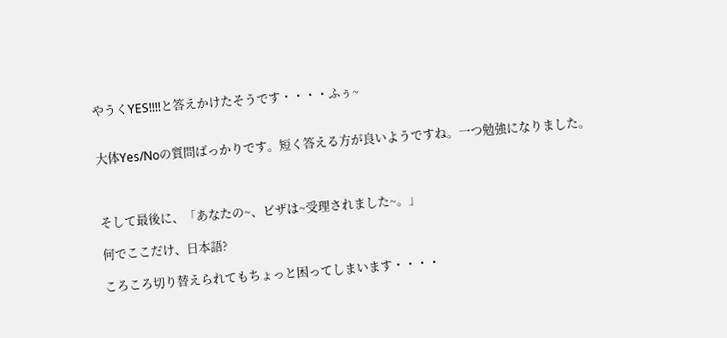やうくYES!!!!と答えかけたそうです・・・・ふぅ~


大体Yes/Noの質問ばっかりです。短く答える方が良いようですね。一つ勉強になりました。



そして最後に、「あなたの~、ビザは~受理されました~。」

何でここだけ、日本語?

ころころ切り替えられてもちょっと困ってしまいます・・・・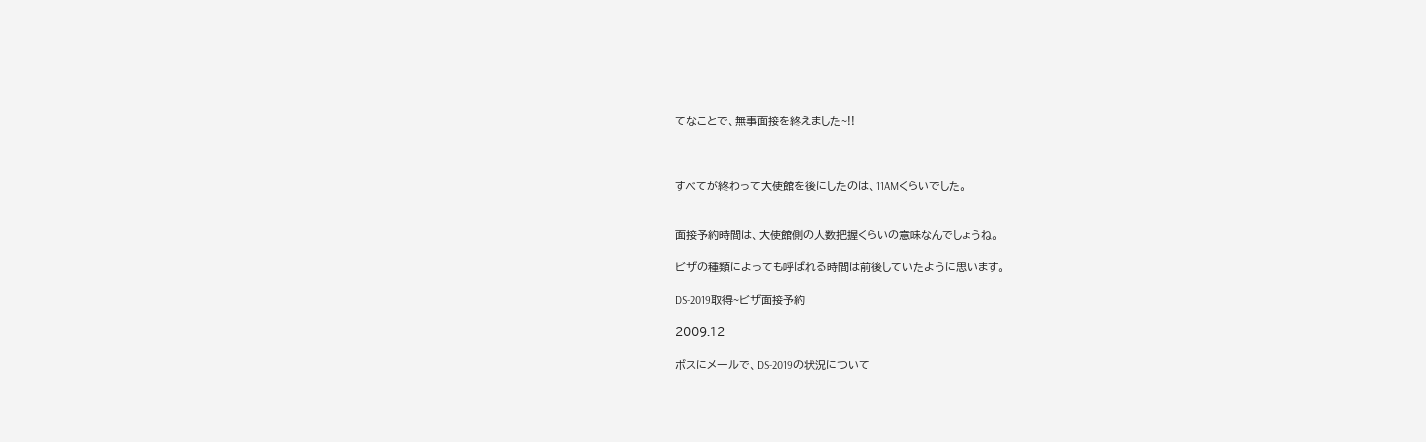てなことで、無事面接を終えました~!!



すべてが終わって大使館を後にしたのは、11AMくらいでした。


面接予約時間は、大使館側の人数把握くらいの意味なんでしょうね。

ビザの種類によっても呼ばれる時間は前後していたように思います。

DS-2019取得~ビザ面接予約

2009.12

ボスにメールで、DS-2019の状況について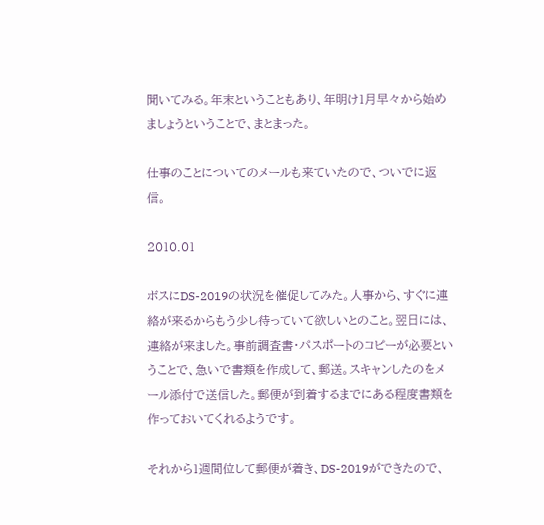聞いてみる。年末ということもあり、年明け1月早々から始めましょうということで、まとまった。

仕事のことについてのメールも来ていたので、ついでに返信。

2010.01

ボスにDS-2019の状況を催促してみた。人事から、すぐに連絡が来るからもう少し待っていて欲しいとのこと。翌日には、連絡が来ました。事前調査書・パスポートのコピーが必要ということで、急いで書類を作成して、郵送。スキャンしたのをメール添付で送信した。郵便が到着するまでにある程度書類を作っておいてくれるようです。

それから1週間位して郵便が着き、DS-2019ができたので、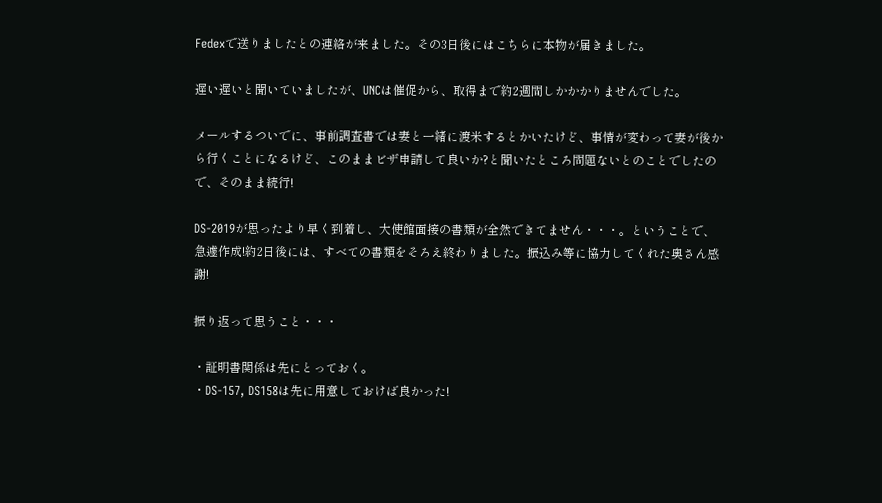Fedexで送りましたとの連絡が来ました。その3日後にはこちらに本物が届きました。

遅い遅いと聞いていましたが、UNCは催促から、取得まで約2週間しかかかりませんでした。

メールするついでに、事前調査書では妻と一緒に渡米するとかいたけど、事情が変わって妻が後から行くことになるけど、このままビザ申請して良いか?と聞いたところ問題ないとのことでしたので、そのまま続行!

DS-2019が思ったより早く到着し、大使館面接の書類が全然できてません・・・。ということで、急遽作成!約2日後には、すべての書類をそろえ終わりました。振込み等に協力してくれた奥さん感謝!

振り返って思うこと・・・

・証明書関係は先にとっておく。
・DS-157, DS158は先に用意しておけば良かった!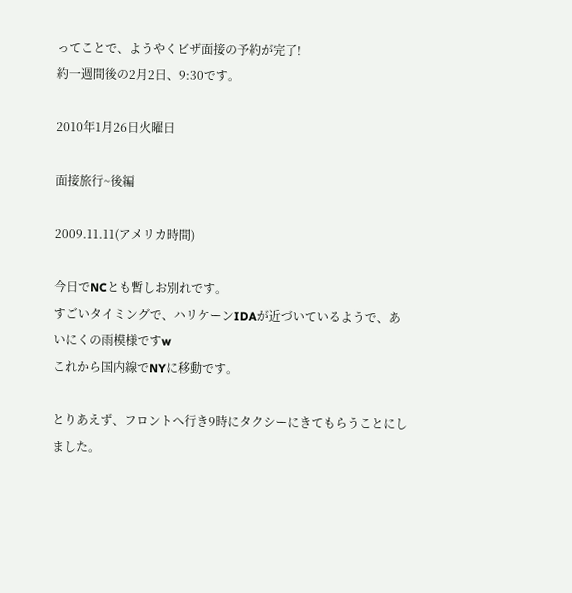ってことで、ようやくビザ面接の予約が完了!
約一週間後の2月2日、9:30です。

2010年1月26日火曜日

面接旅行~後編

2009.11.11(アメリカ時間)

今日でNCとも暫しお別れです。
すごいタイミングで、ハリケーンIDAが近づいているようで、あいにくの雨模様ですw
これから国内線でNYに移動です。

とりあえず、フロントへ行き9時にタクシーにきてもらうことにしました。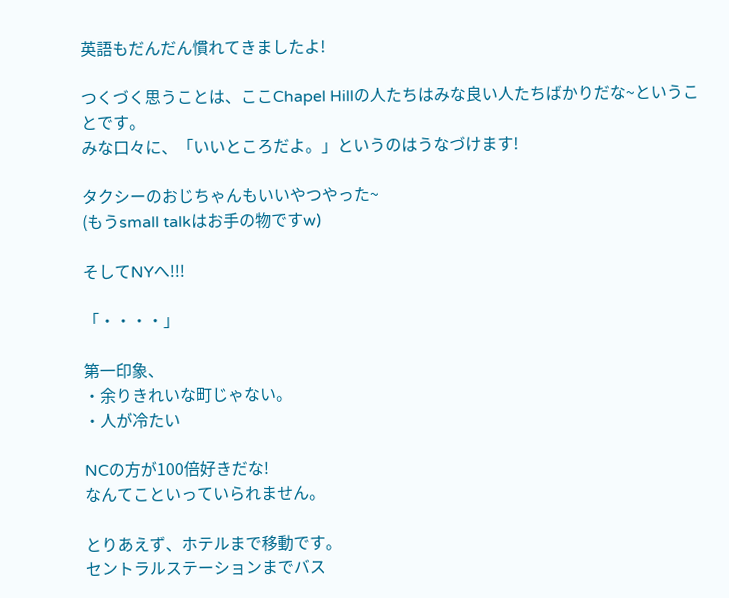英語もだんだん慣れてきましたよ!

つくづく思うことは、ここChapel Hillの人たちはみな良い人たちばかりだな~ということです。
みな口々に、「いいところだよ。」というのはうなづけます!

タクシーのおじちゃんもいいやつやった~
(もうsmall talkはお手の物ですw)

そしてNYへ!!!

「・・・・」

第一印象、
・余りきれいな町じゃない。
・人が冷たい

NCの方が100倍好きだな!
なんてこといっていられません。

とりあえず、ホテルまで移動です。
セントラルステーションまでバス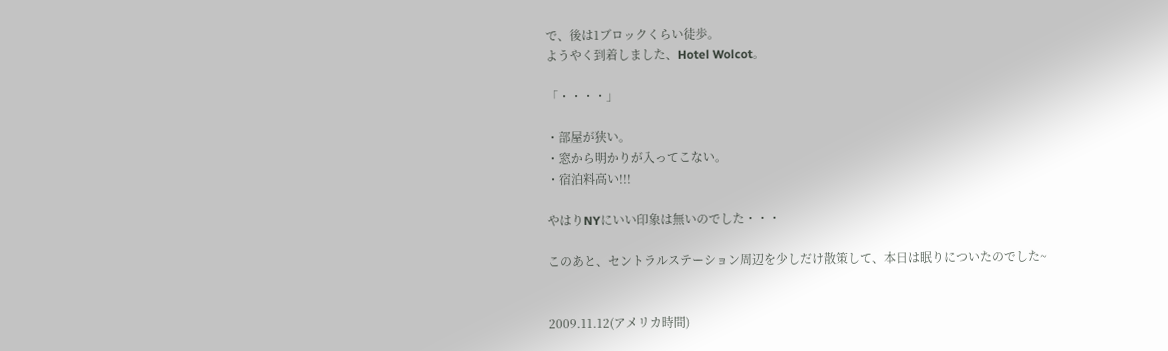で、後は1ブロックくらい徒歩。
ようやく到着しました、Hotel Wolcot。

「・・・・」

・部屋が狭い。
・窓から明かりが入ってこない。
・宿泊料高い!!!

やはりNYにいい印象は無いのでした・・・

このあと、セントラルステーション周辺を少しだけ散策して、本日は眠りについたのでした~


2009.11.12(アメリカ時間)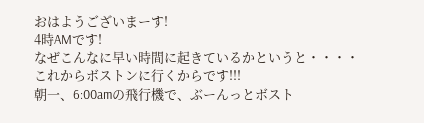おはようございまーす!
4時AMです!
なぜこんなに早い時間に起きているかというと・・・・
これからボストンに行くからです!!!
朝一、6:00amの飛行機で、ぶーんっとボスト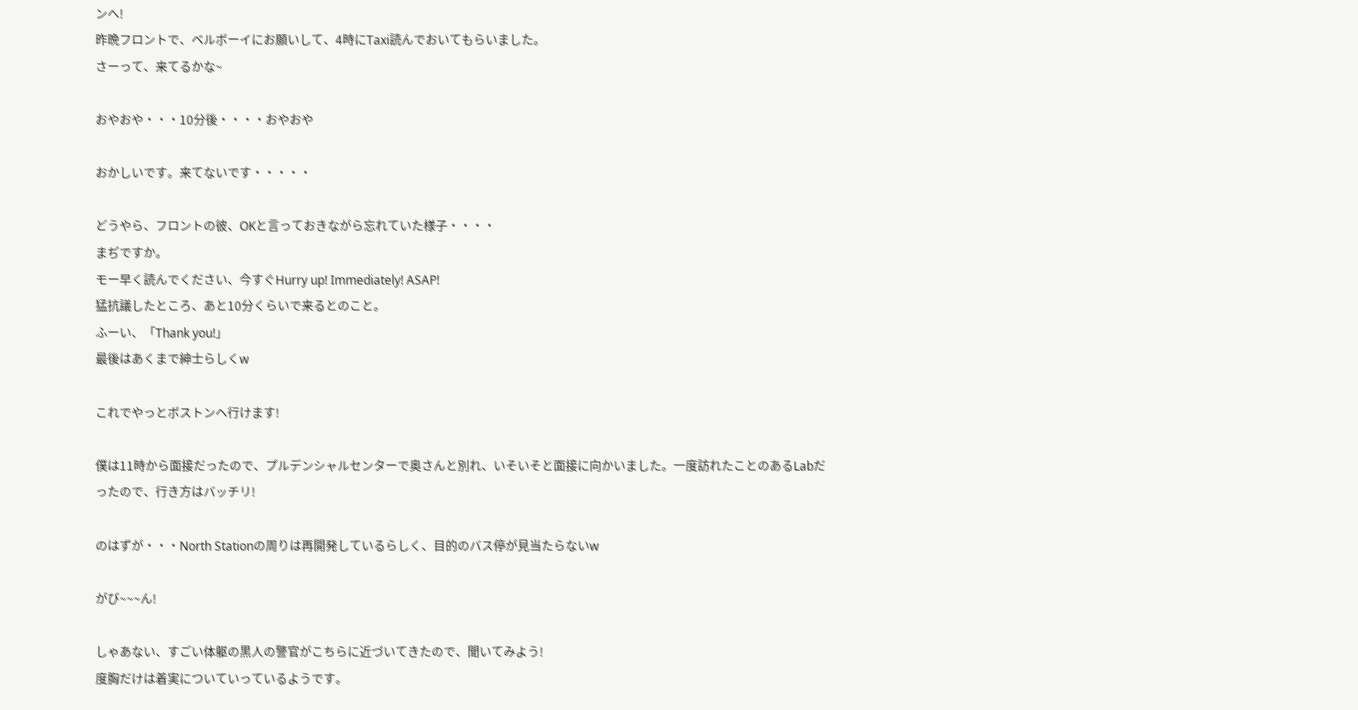ンへ!
昨晩フロントで、ベルボーイにお願いして、4時にTaxi読んでおいてもらいました。
さーって、来てるかな~

おやおや・・・10分後・・・・おやおや

おかしいです。来てないです・・・・・

どうやら、フロントの彼、OKと言っておきながら忘れていた様子・・・・
まぢですか。
モー早く読んでください、今すぐHurry up! Immediately! ASAP!
猛抗議したところ、あと10分くらいで来るとのこと。
ふーい、「Thank you!」
最後はあくまで紳士らしくw

これでやっとボストンヘ行けます!

僕は11時から面接だったので、プルデンシャルセンターで奥さんと別れ、いそいそと面接に向かいました。一度訪れたことのあるLabだったので、行き方はバッチリ!

のはずが・・・North Stationの周りは再開発しているらしく、目的のバス停が見当たらないw

がび~~~ん!

しゃあない、すごい体躯の黒人の警官がこちらに近づいてきたので、聞いてみよう!
度胸だけは着実についていっているようです。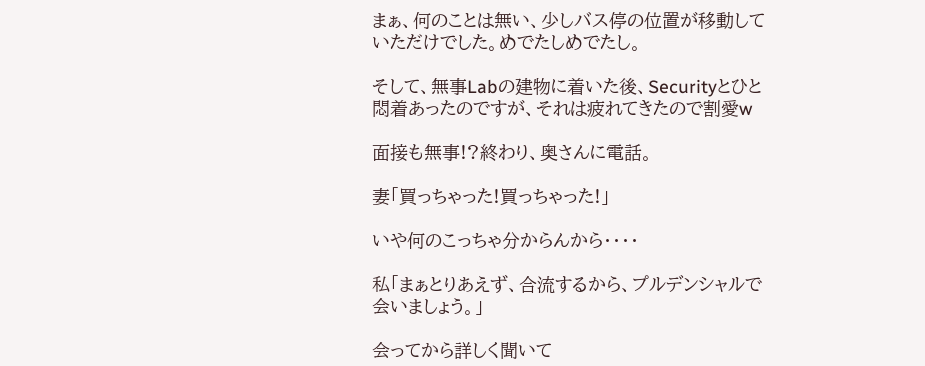まぁ、何のことは無い、少しバス停の位置が移動していただけでした。めでたしめでたし。

そして、無事Labの建物に着いた後、Securityとひと悶着あったのですが、それは疲れてきたので割愛w

面接も無事!?終わり、奥さんに電話。

妻「買っちゃった!買っちゃった!」

いや何のこっちゃ分からんから・・・・

私「まぁとりあえず、合流するから、プルデンシャルで会いましょう。」

会ってから詳しく聞いて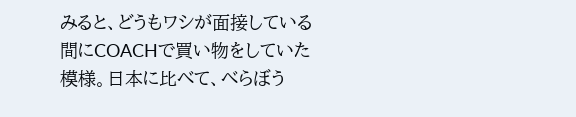みると、どうもワシが面接している間にCOACHで買い物をしていた模様。日本に比べて、べらぼう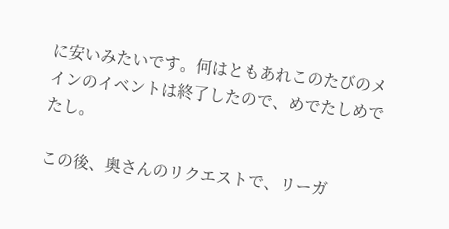に安いみたいです。何はともあれこのたびのメインのイベントは終了したので、めでたしめでたし。

この後、奥さんのリクエストで、リーガ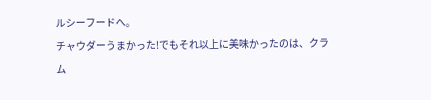ルシーフードへ。
チャウダーうまかった!でもそれ以上に美味かったのは、クラム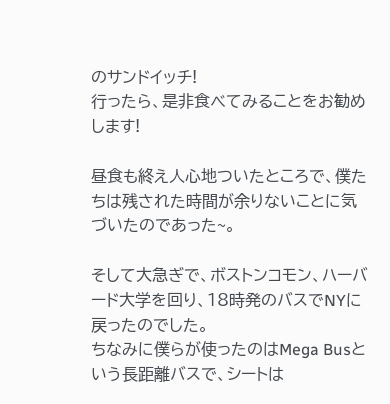のサンドイッチ!
行ったら、是非食べてみることをお勧めします!

昼食も終え人心地ついたところで、僕たちは残された時間が余りないことに気づいたのであった~。

そして大急ぎで、ボストンコモン、ハーバード大学を回り、18時発のバスでNYに戻ったのでした。
ちなみに僕らが使ったのはMega Busという長距離バスで、シートは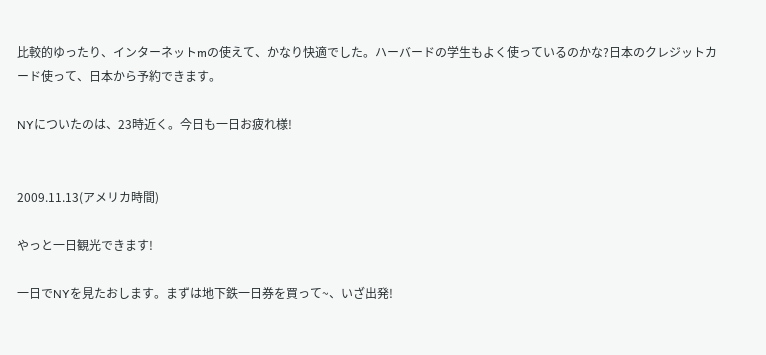比較的ゆったり、インターネットmの使えて、かなり快適でした。ハーバードの学生もよく使っているのかな?日本のクレジットカード使って、日本から予約できます。

NYについたのは、23時近く。今日も一日お疲れ様!


2009.11.13(アメリカ時間)

やっと一日観光できます!

一日でNYを見たおします。まずは地下鉄一日券を買って~、いざ出発!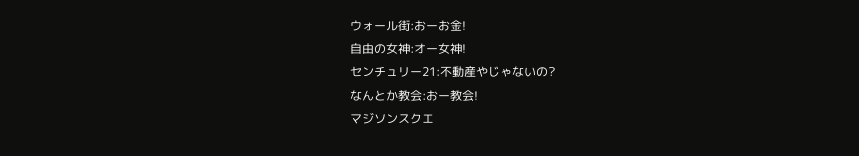ウォール街:おーお金!
自由の女神:オー女神!
センチュリー21:不動産やじゃないの?
なんとか教会:おー教会!
マジソンスクエ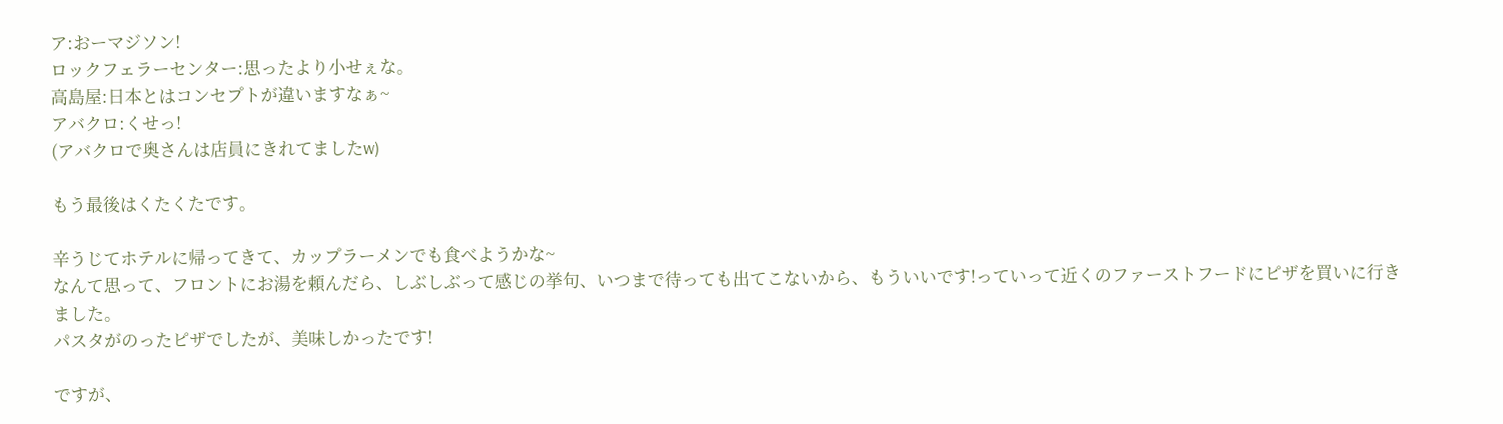ア:おーマジソン!
ロックフェラーセンター:思ったより小せぇな。
高島屋:日本とはコンセプトが違いますなぁ~
アバクロ:くせっ!
(アバクロで奥さんは店員にきれてましたw)

もう最後はくたくたです。

辛うじてホテルに帰ってきて、カップラーメンでも食べようかな~
なんて思って、フロントにお湯を頼んだら、しぶしぶって感じの挙句、いつまで待っても出てこないから、もういいです!っていって近くのファーストフードにピザを買いに行きました。
パスタがのったピザでしたが、美味しかったです!

ですが、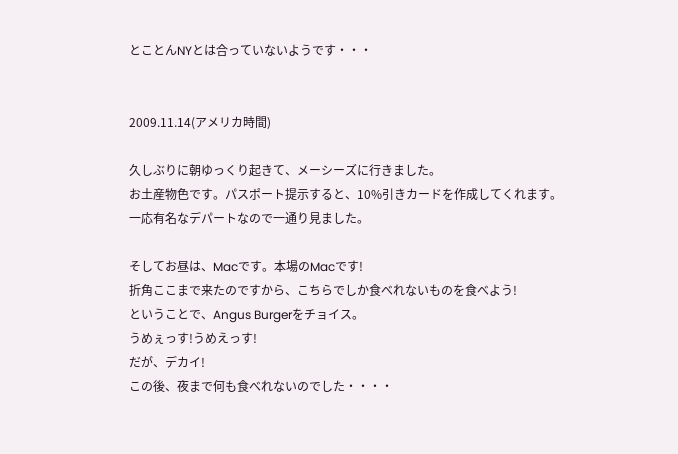とことんNYとは合っていないようです・・・


2009.11.14(アメリカ時間)

久しぶりに朝ゆっくり起きて、メーシーズに行きました。
お土産物色です。パスポート提示すると、10%引きカードを作成してくれます。
一応有名なデパートなので一通り見ました。

そしてお昼は、Macです。本場のMacです!
折角ここまで来たのですから、こちらでしか食べれないものを食べよう!
ということで、Angus Burgerをチョイス。
うめぇっす!うめえっす!
だが、デカイ!
この後、夜まで何も食べれないのでした・・・・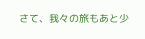さて、我々の旅もあと少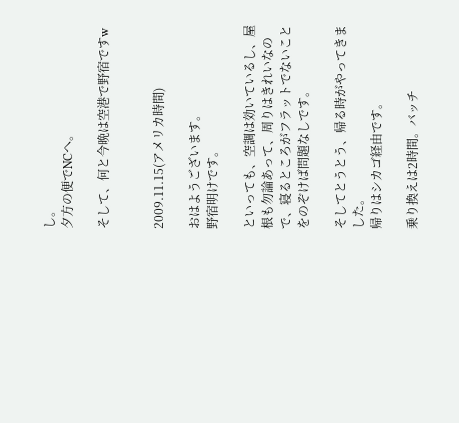し。
夕方の便でNCへ。

そして、何と今晩は空港で野宿ですw


2009.11.15(アメリカ時間)

おはようございます。
野宿明けです。

といっても、空調は効いているし、屋根も勿論あって、周りはきれいなので、寝るところがフラットでないことをのぞけば問題なしです。

そしてとうとう、帰る時がやってきました。
帰りはシカゴ経由です。

乗り換えは2時間。バッチ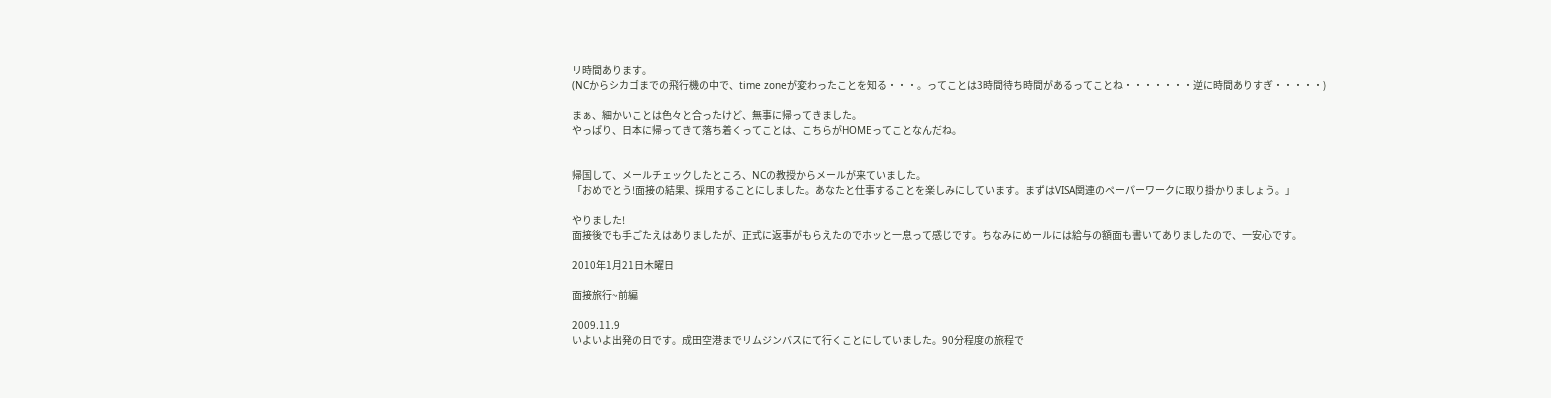リ時間あります。
(NCからシカゴまでの飛行機の中で、time zoneが変わったことを知る・・・。ってことは3時間待ち時間があるってことね・・・・・・・逆に時間ありすぎ・・・・・)

まぁ、細かいことは色々と合ったけど、無事に帰ってきました。
やっぱり、日本に帰ってきて落ち着くってことは、こちらがHOMEってことなんだね。


帰国して、メールチェックしたところ、NCの教授からメールが来ていました。
「おめでとう!面接の結果、採用することにしました。あなたと仕事することを楽しみにしています。まずはVISA関連のペーパーワークに取り掛かりましょう。」

やりました!
面接後でも手ごたえはありましたが、正式に返事がもらえたのでホッと一息って感じです。ちなみにめールには給与の額面も書いてありましたので、一安心です。

2010年1月21日木曜日

面接旅行~前編

2009.11.9
いよいよ出発の日です。成田空港までリムジンバスにて行くことにしていました。90分程度の旅程で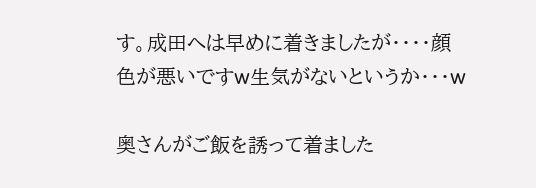す。成田へは早めに着きましたが・・・・顔色が悪いですw生気がないというか・・・w

奥さんがご飯を誘って着ました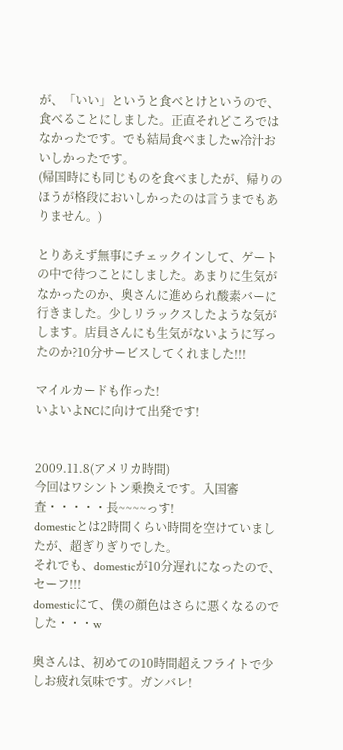が、「いい」というと食べとけというので、食べることにしました。正直それどころではなかったです。でも結局食べましたw冷汁おいしかったです。
(帰国時にも同じものを食べましたが、帰りのほうが格段においしかったのは言うまでもありません。)

とりあえず無事にチェックインして、ゲートの中で待つことにしました。あまりに生気がなかったのか、奥さんに進められ酸素バーに行きました。少しリラックスしたような気がします。店員さんにも生気がないように写ったのか?10分サービスしてくれました!!!

マイルカードも作った!
いよいよNCに向けて出発です!


2009.11.8(アメリカ時間)
今回はワシントン乗換えです。入国審査・・・・・長~~~~っす!
domesticとは2時間くらい時間を空けていましたが、超ぎりぎりでした。
それでも、domesticが10分遅れになったので、セーフ!!!
domesticにて、僕の顔色はさらに悪くなるのでした・・・w

奥さんは、初めての10時間超えフライトで少しお疲れ気味です。ガンバレ!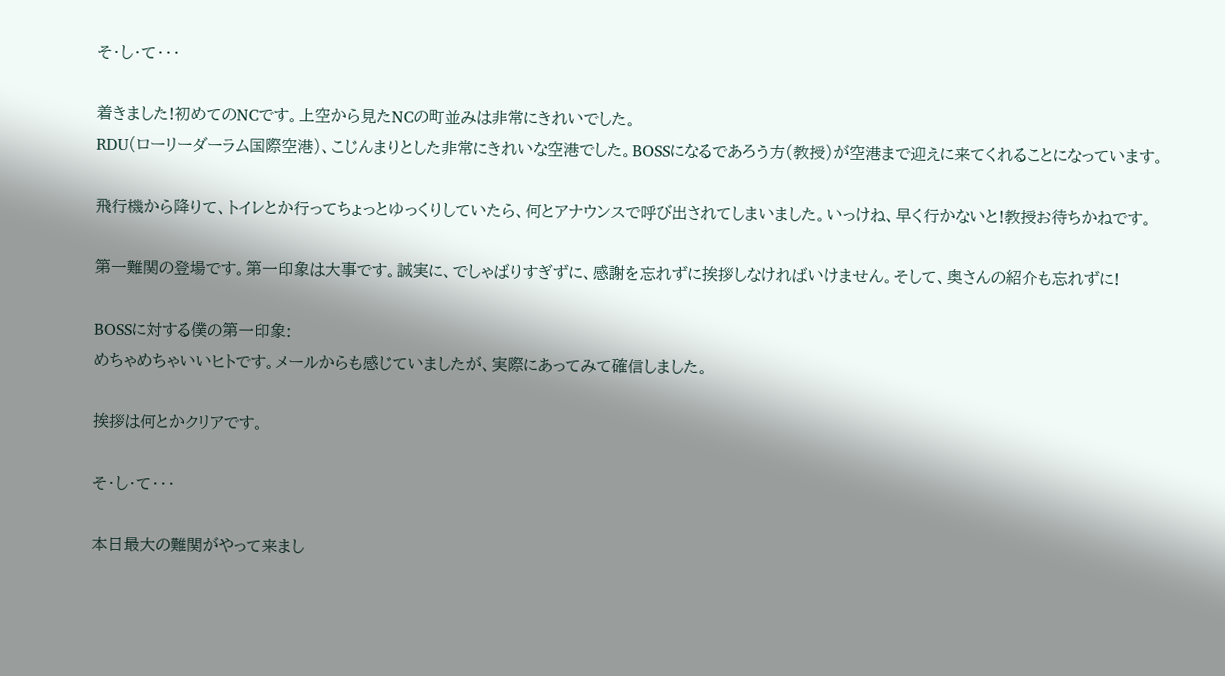そ・し・て・・・

着きました!初めてのNCです。上空から見たNCの町並みは非常にきれいでした。
RDU(ローリーダーラム国際空港)、こじんまりとした非常にきれいな空港でした。BOSSになるであろう方(教授)が空港まで迎えに来てくれることになっています。

飛行機から降りて、トイレとか行ってちょっとゆっくりしていたら、何とアナウンスで呼び出されてしまいました。いっけね、早く行かないと!教授お待ちかねです。

第一難関の登場です。第一印象は大事です。誠実に、でしゃばりすぎずに、感謝を忘れずに挨拶しなければいけません。そして、奥さんの紹介も忘れずに!

BOSSに対する僕の第一印象:
めちゃめちゃいいヒトです。メールからも感じていましたが、実際にあってみて確信しました。

挨拶は何とかクリアです。

そ・し・て・・・

本日最大の難関がやって来まし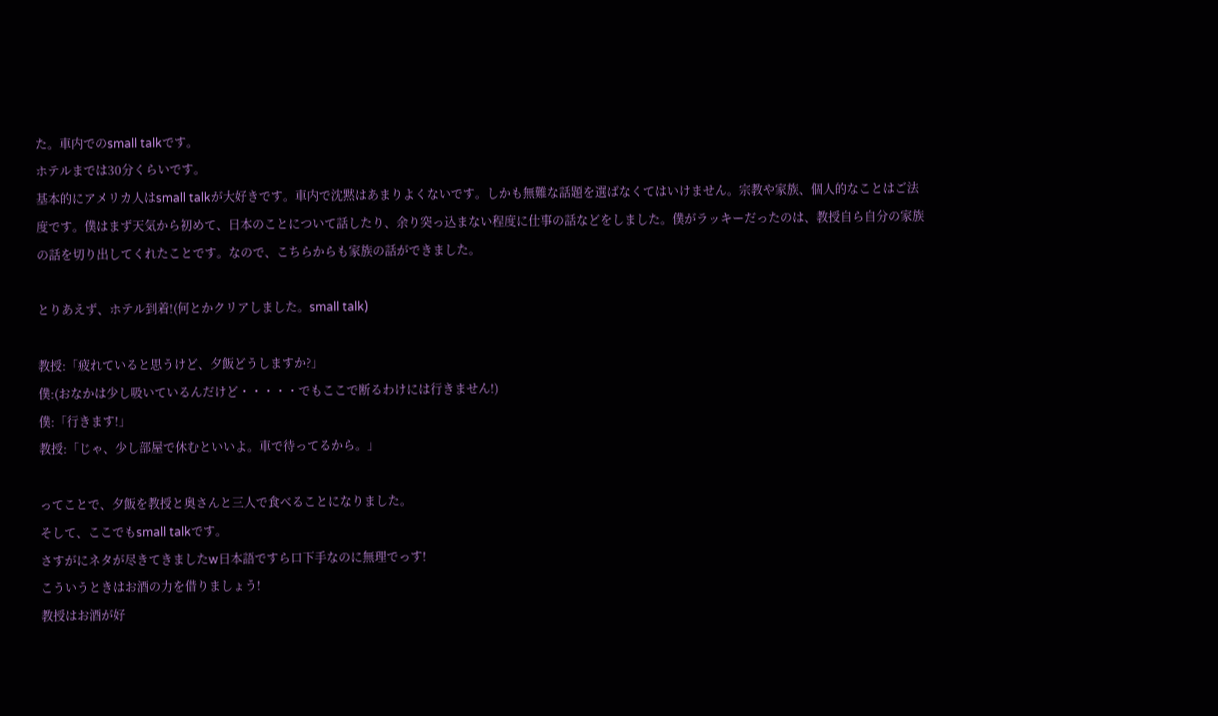た。車内でのsmall talkです。
ホテルまでは30分くらいです。
基本的にアメリカ人はsmall talkが大好きです。車内で沈黙はあまりよくないです。しかも無難な話題を選ばなくてはいけません。宗教や家族、個人的なことはご法度です。僕はまず天気から初めて、日本のことについて話したり、余り突っ込まない程度に仕事の話などをしました。僕がラッキーだったのは、教授自ら自分の家族の話を切り出してくれたことです。なので、こちらからも家族の話ができました。

とりあえず、ホテル到着!(何とかクリアしました。small talk)

教授:「疲れていると思うけど、夕飯どうしますか?」
僕:(おなかは少し吸いているんだけど・・・・・でもここで断るわけには行きません!)
僕:「行きます!」
教授:「じゃ、少し部屋で休むといいよ。車で待ってるから。」

ってことで、夕飯を教授と奥さんと三人で食べることになりました。
そして、ここでもsmall talkです。
さすがにネタが尽きてきましたw日本語ですら口下手なのに無理でっす!
こういうときはお酒の力を借りましょう!
教授はお酒が好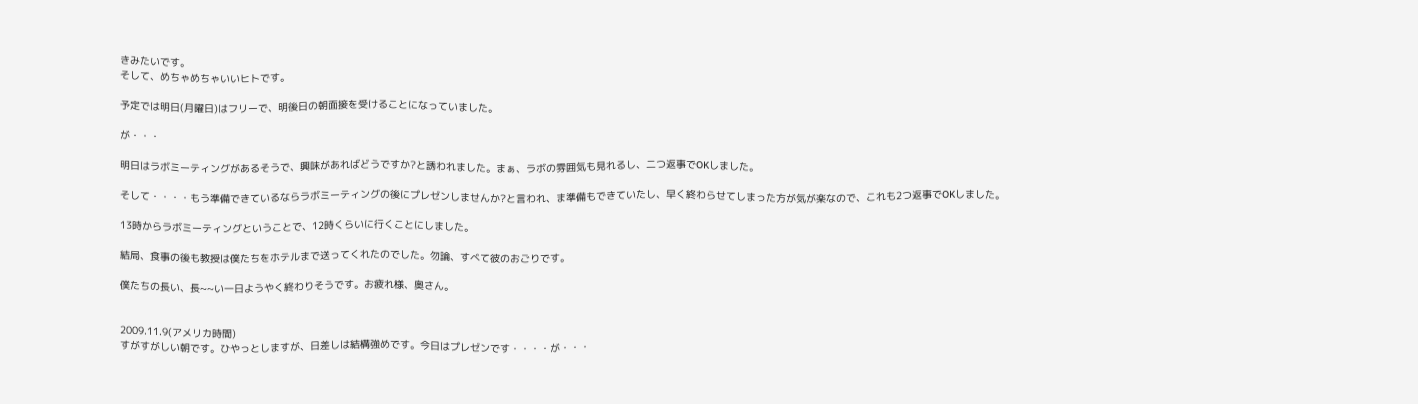きみたいです。
そして、めちゃめちゃいいヒトです。

予定では明日(月曜日)はフリーで、明後日の朝面接を受けることになっていました。

が・・・

明日はラボミーティングがあるそうで、興味があればどうですか?と誘われました。まぁ、ラボの雰囲気も見れるし、二つ返事でOKしました。

そして・・・・もう準備できているならラボミーティングの後にプレゼンしませんか?と言われ、ま準備もできていたし、早く終わらせてしまった方が気が楽なので、これも2つ返事でOKしました。

13時からラボミーティングということで、12時くらいに行くことにしました。

結局、食事の後も教授は僕たちをホテルまで送ってくれたのでした。勿論、すべて彼のおごりです。

僕たちの長い、長~~い一日ようやく終わりそうです。お疲れ様、奥さん。


2009.11.9(アメリカ時間)
すがすがしい朝です。ひやっとしますが、日差しは結構強めです。今日はプレゼンです・・・・が・・・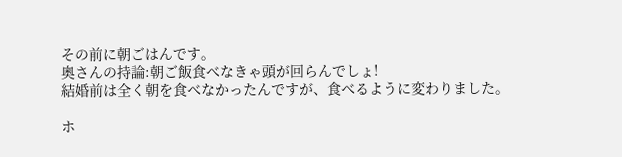その前に朝ごはんです。
奥さんの持論:朝ご飯食べなきゃ頭が回らんでしょ!
結婚前は全く朝を食べなかったんですが、食べるように変わりました。

ホ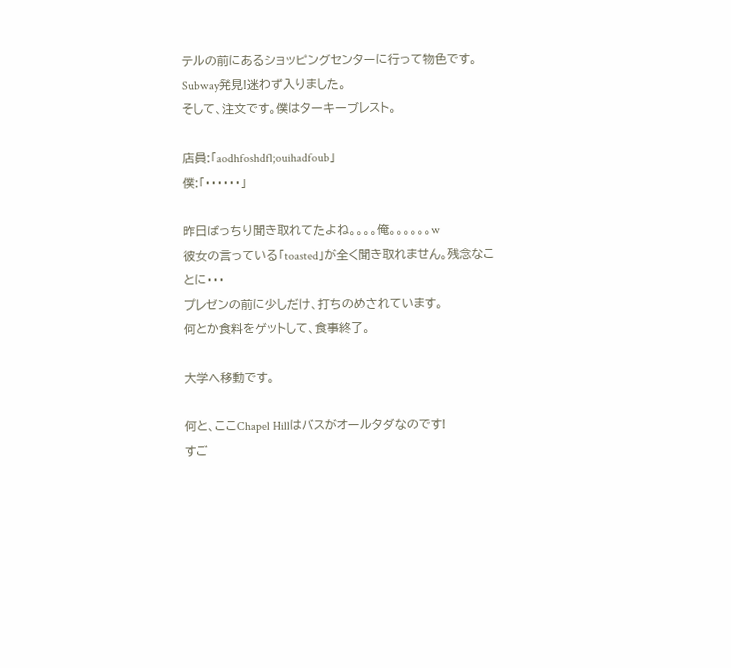テルの前にあるショッピングセンターに行って物色です。
Subway発見!迷わず入りました。
そして、注文です。僕はターキーブレスト。

店員:「aodhfoshdfl;ouihadfoub」
僕:「・・・・・・」

昨日ばっちり聞き取れてたよね。。。。俺。。。。。。w
彼女の言っている「toasted」が全く聞き取れません。残念なことに・・・
プレゼンの前に少しだけ、打ちのめされています。
何とか食料をゲットして、食事終了。

大学へ移動です。

何と、ここChapel Hillはバスがオールタダなのです!
すご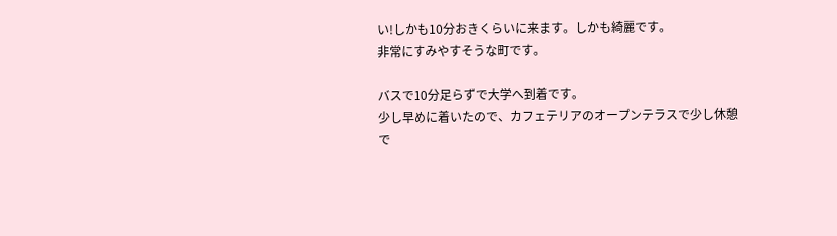い!しかも10分おきくらいに来ます。しかも綺麗です。
非常にすみやすそうな町です。

バスで10分足らずで大学へ到着です。
少し早めに着いたので、カフェテリアのオープンテラスで少し休憩で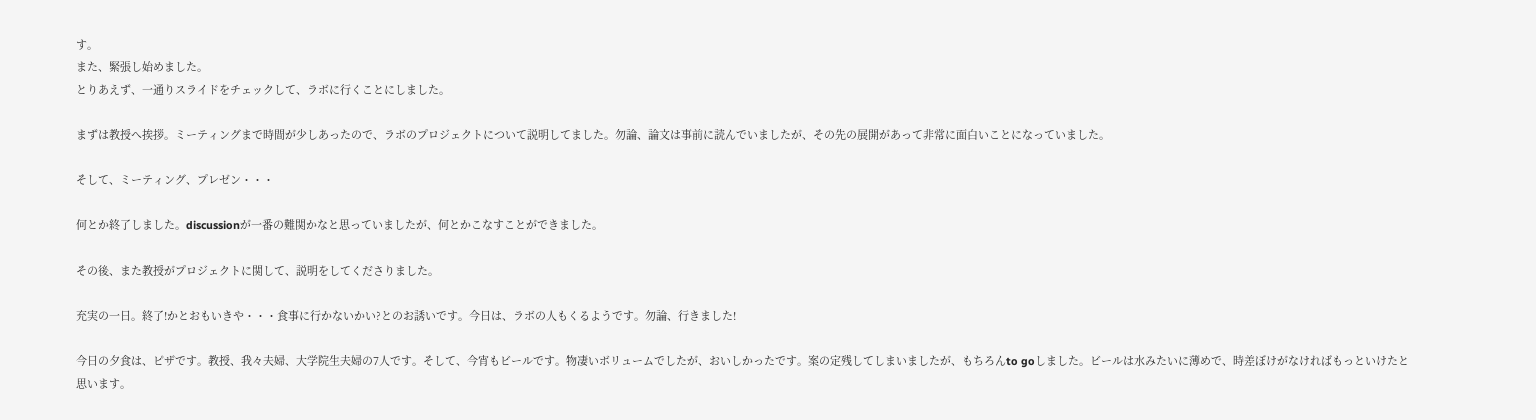す。
また、緊張し始めました。
とりあえず、一通りスライドをチェックして、ラボに行くことにしました。

まずは教授へ挨拶。ミーティングまで時間が少しあったので、ラボのプロジェクトについて説明してました。勿論、論文は事前に読んでいましたが、その先の展開があって非常に面白いことになっていました。

そして、ミーティング、プレゼン・・・

何とか終了しました。discussionが一番の難関かなと思っていましたが、何とかこなすことができました。

その後、また教授がプロジェクトに関して、説明をしてくださりました。

充実の一日。終了!かとおもいきや・・・食事に行かないかい?とのお誘いです。今日は、ラボの人もくるようです。勿論、行きました!

今日の夕食は、ピザです。教授、我々夫婦、大学院生夫婦の7人です。そして、今宵もビールです。物凄いボリュームでしたが、おいしかったです。案の定残してしまいましたが、もちろんto goしました。ビールは水みたいに薄めで、時差ぼけがなければもっといけたと思います。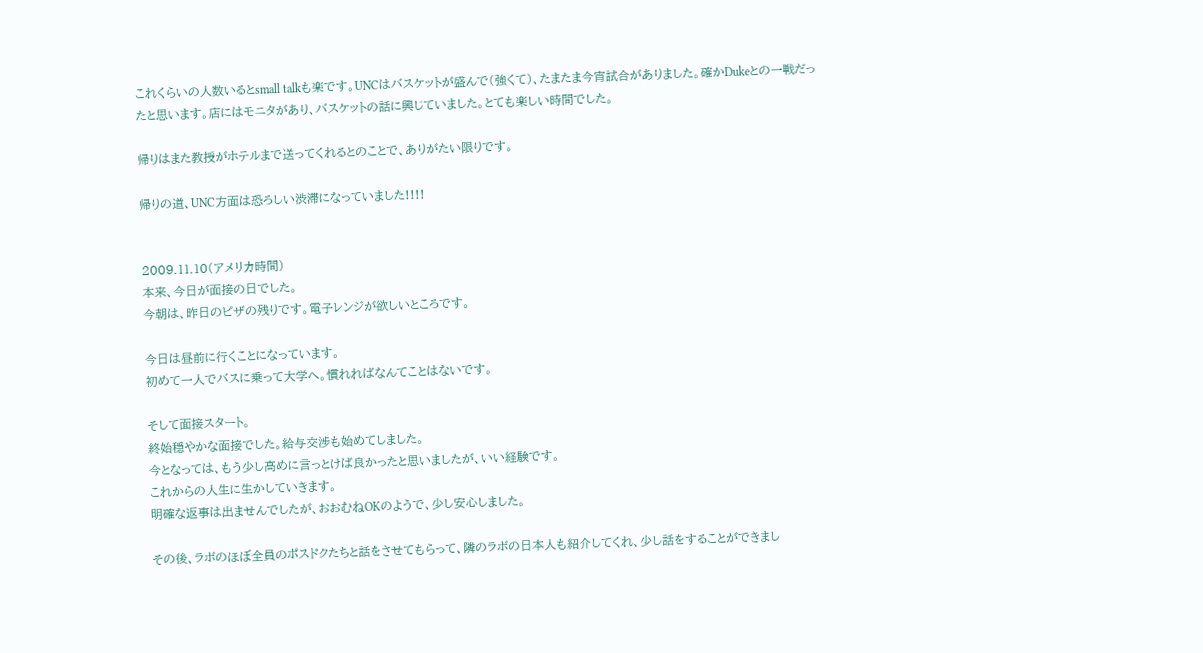これくらいの人数いるとsmall talkも楽です。UNCはバスケットが盛んで(強くて)、たまたま今宵試合がありました。確かDukeとの一戦だったと思います。店にはモニタがあり、バスケットの話に興じていました。とても楽しい時間でした。

帰りはまた教授がホテルまで送ってくれるとのことで、ありがたい限りです。

帰りの道、UNC方面は恐ろしい渋滞になっていました!!!!


2009.11.10(アメリカ時間)
本来、今日が面接の日でした。
今朝は、昨日のピザの残りです。電子レンジが欲しいところです。

今日は昼前に行くことになっています。
初めて一人でバスに乗って大学へ。慣れればなんてことはないです。

そして面接スタート。
終始穏やかな面接でした。給与交渉も始めてしました。
今となっては、もう少し高めに言っとけば良かったと思いましたが、いい経験です。
これからの人生に生かしていきます。
明確な返事は出ませんでしたが、おおむねOKのようで、少し安心しました。

その後、ラボのほぼ全員のポスドクたちと話をさせてもらって、隣のラボの日本人も紹介してくれ、少し話をすることができまし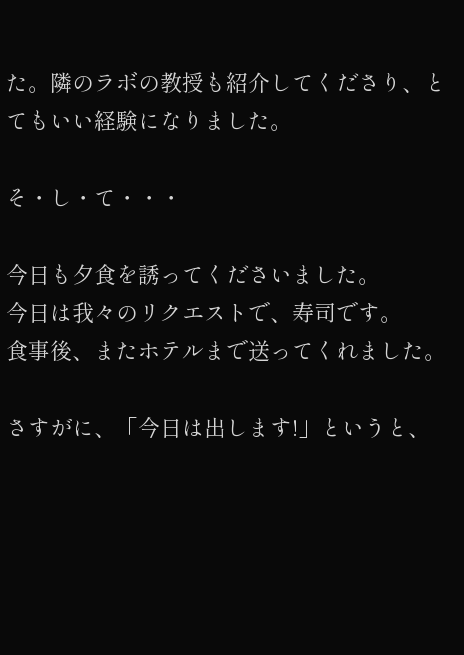た。隣のラボの教授も紹介してくださり、とてもいい経験になりました。

そ・し・て・・・

今日も夕食を誘ってくださいました。
今日は我々のリクエストで、寿司です。
食事後、またホテルまで送ってくれました。

さすがに、「今日は出します!」というと、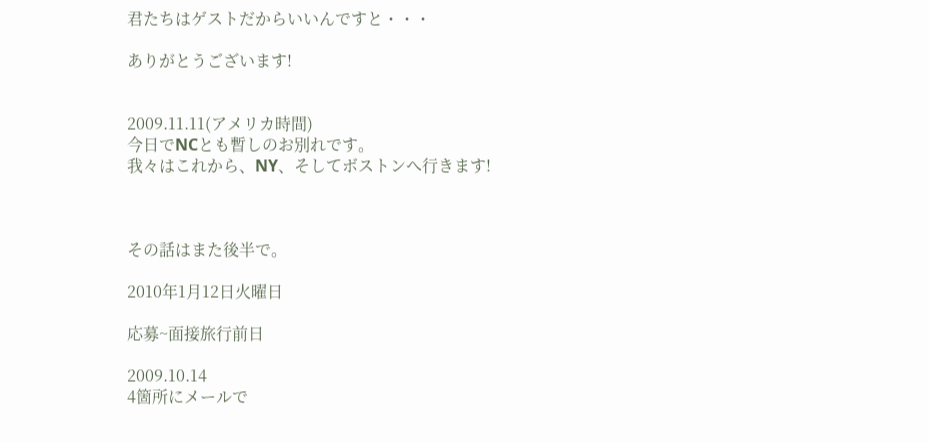君たちはゲストだからいいんですと・・・

ありがとうございます!


2009.11.11(アメリカ時間)
今日でNCとも暫しのお別れです。
我々はこれから、NY、そしてボストンへ行きます!



その話はまた後半で。

2010年1月12日火曜日

応募~面接旅行前日

2009.10.14
4箇所にメールで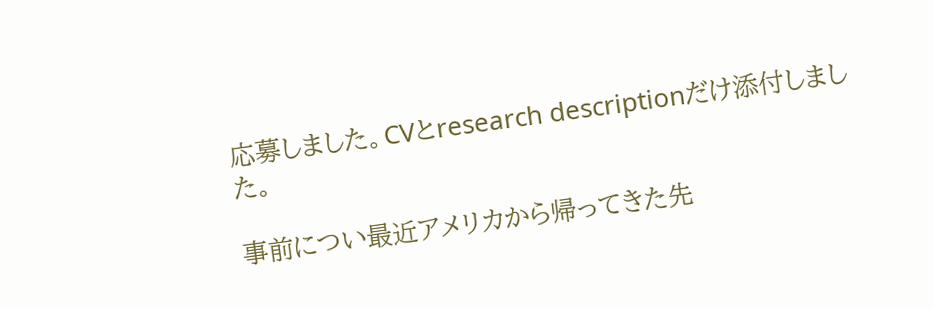応募しました。CVとresearch descriptionだけ添付しました。

事前につい最近アメリカから帰ってきた先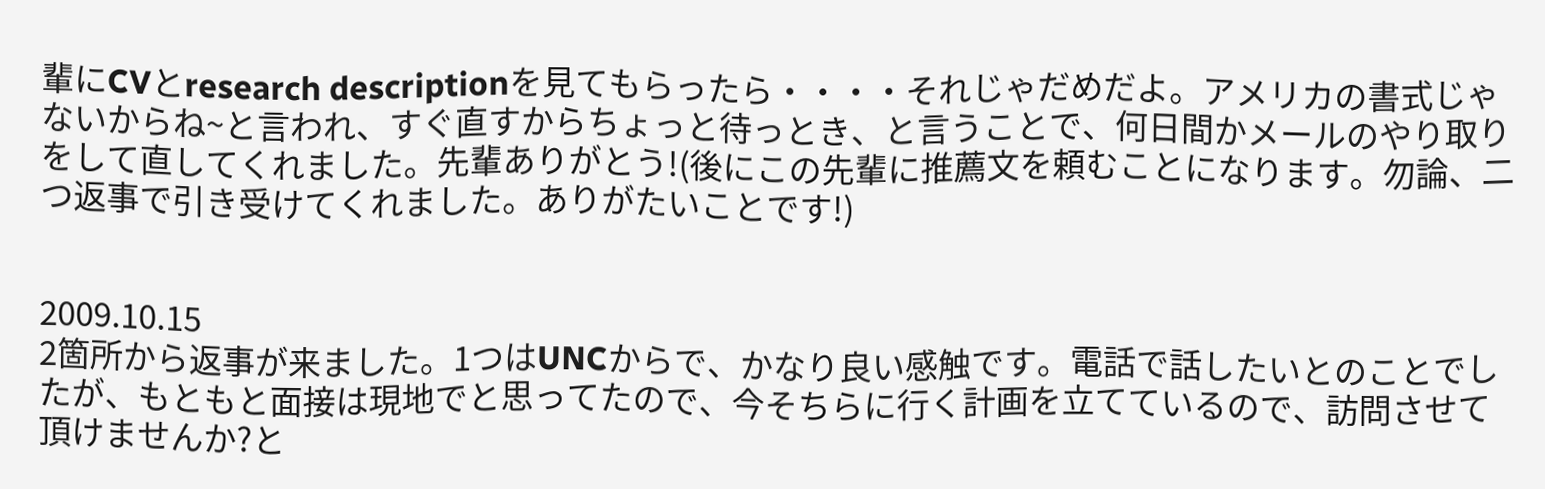輩にCVとresearch descriptionを見てもらったら・・・・それじゃだめだよ。アメリカの書式じゃないからね~と言われ、すぐ直すからちょっと待っとき、と言うことで、何日間かメールのやり取りをして直してくれました。先輩ありがとう!(後にこの先輩に推薦文を頼むことになります。勿論、二つ返事で引き受けてくれました。ありがたいことです!)


2009.10.15
2箇所から返事が来ました。1つはUNCからで、かなり良い感触です。電話で話したいとのことでしたが、もともと面接は現地でと思ってたので、今そちらに行く計画を立てているので、訪問させて頂けませんか?と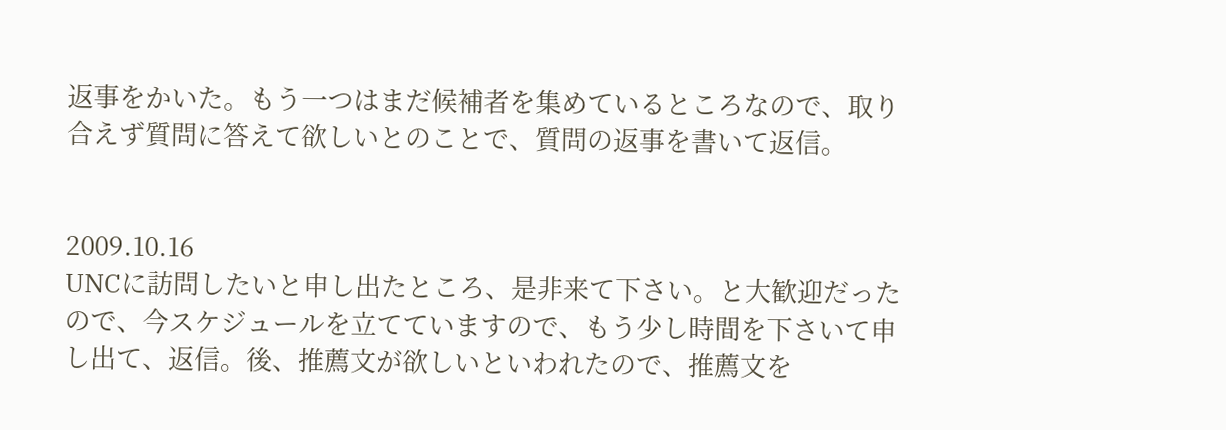返事をかいた。もう一つはまだ候補者を集めているところなので、取り合えず質問に答えて欲しいとのことで、質問の返事を書いて返信。


2009.10.16
UNCに訪問したいと申し出たところ、是非来て下さい。と大歓迎だったので、今スケジュールを立てていますので、もう少し時間を下さいて申し出て、返信。後、推薦文が欲しいといわれたので、推薦文を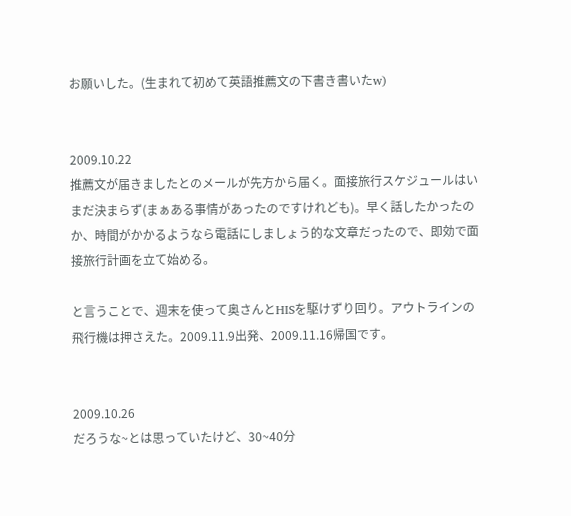お願いした。(生まれて初めて英語推薦文の下書き書いたw)


2009.10.22
推薦文が届きましたとのメールが先方から届く。面接旅行スケジュールはいまだ決まらず(まぁある事情があったのですけれども)。早く話したかったのか、時間がかかるようなら電話にしましょう的な文章だったので、即効で面接旅行計画を立て始める。

と言うことで、週末を使って奥さんとHISを駆けずり回り。アウトラインの飛行機は押さえた。2009.11.9出発、2009.11.16帰国です。


2009.10.26
だろうな~とは思っていたけど、30~40分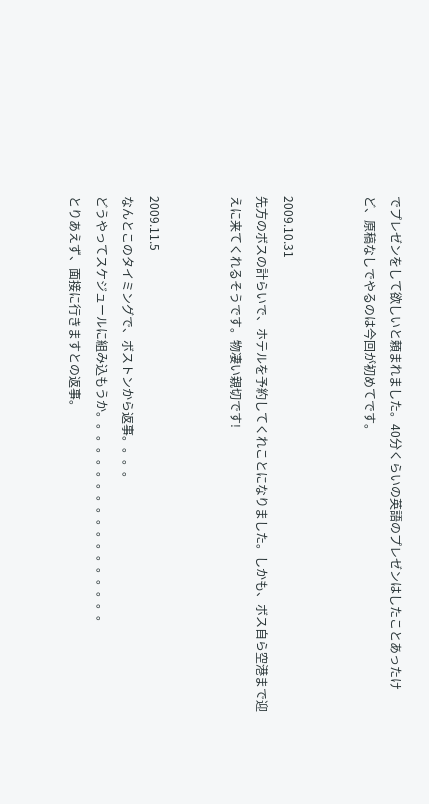でプレゼンをして欲しいと頼まれました。40分くらいの英語のプレゼンはしたことあったけど、原稿なしでやるのは今回が初めてです。


2009.10.31
先方のボスの計らいで、ホテルを予約してくれことになりました。しかも、ボス自ら空港まで迎えに来てくれるそうです。物凄い親切です!


2009.11.5
なんとこのタイミングで、ボストンから返事。。。。
どうやってスケジュールに組み込もうか。。。。。。。。。。。。。。。。。。
とりあえず、面接に行きますとの返事。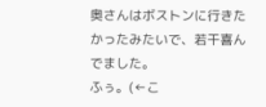奥さんはボストンに行きたかったみたいで、若干喜んでました。
ふぅ。(←こ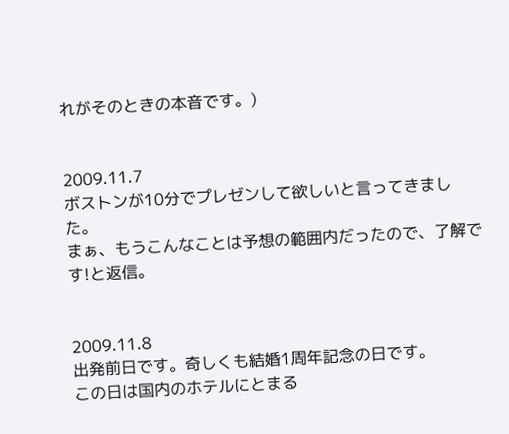れがそのときの本音です。)


2009.11.7
ボストンが10分でプレゼンして欲しいと言ってきました。
まぁ、もうこんなことは予想の範囲内だったので、了解です!と返信。


2009.11.8
出発前日です。奇しくも結婚1周年記念の日です。
この日は国内のホテルにとまる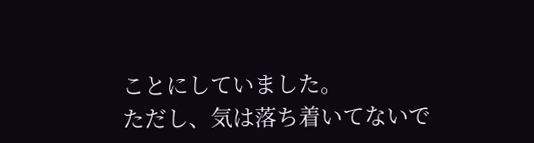ことにしていました。
ただし、気は落ち着いてないで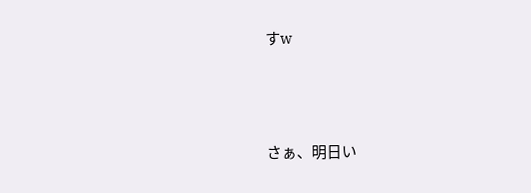すw



さぁ、明日い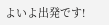よいよ出発です!